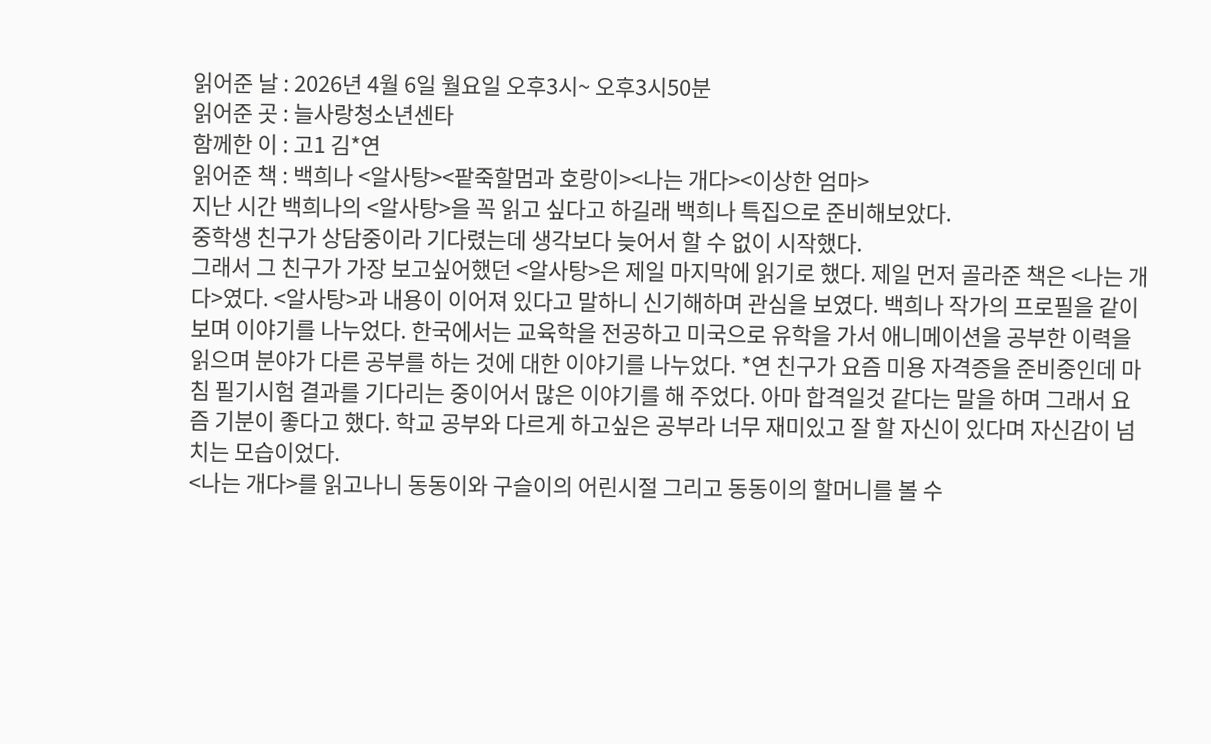읽어준 날 : 2026년 4월 6일 월요일 오후3시~ 오후3시50분
읽어준 곳 : 늘사랑청소년센타
함께한 이 : 고1 김*연
읽어준 책 : 백희나 <알사탕><팥죽할멈과 호랑이><나는 개다><이상한 엄마>
지난 시간 백희나의 <알사탕>을 꼭 읽고 싶다고 하길래 백희나 특집으로 준비해보았다.
중학생 친구가 상담중이라 기다렸는데 생각보다 늦어서 할 수 없이 시작했다.
그래서 그 친구가 가장 보고싶어했던 <알사탕>은 제일 마지막에 읽기로 했다. 제일 먼저 골라준 책은 <나는 개다>였다. <알사탕>과 내용이 이어져 있다고 말하니 신기해하며 관심을 보였다. 백희나 작가의 프로필을 같이 보며 이야기를 나누었다. 한국에서는 교육학을 전공하고 미국으로 유학을 가서 애니메이션을 공부한 이력을 읽으며 분야가 다른 공부를 하는 것에 대한 이야기를 나누었다. *연 친구가 요즘 미용 자격증을 준비중인데 마침 필기시험 결과를 기다리는 중이어서 많은 이야기를 해 주었다. 아마 합격일것 같다는 말을 하며 그래서 요즘 기분이 좋다고 했다. 학교 공부와 다르게 하고싶은 공부라 너무 재미있고 잘 할 자신이 있다며 자신감이 넘치는 모습이었다.
<나는 개다>를 읽고나니 동동이와 구슬이의 어린시절 그리고 동동이의 할머니를 볼 수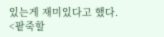있는게 재미있다고 했다.
<팥죽할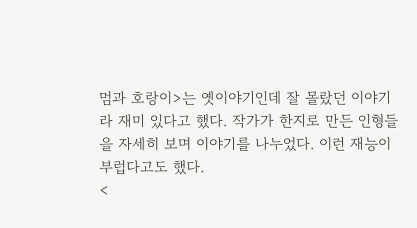멈과 호랑이>는 옛이야기인데 잘 몰랐던 이야기라 재미 있다고 했다. 작가가 한지로 만든 인형들을 자세히 보며 이야기를 나누었다. 이런 재능이 부럽다고도 했다.
<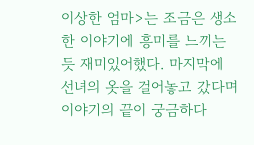이상한 엄마>는 조금은 생소한 이야기에 흥미를 느끼는 듯 재미있어했다. 마지막에 선녀의 옷을 걸어놓고 갔다며 이야기의 끝이 궁금하다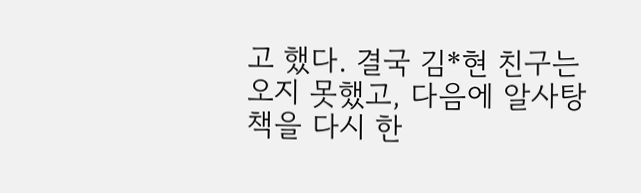고 했다. 결국 김*현 친구는 오지 못했고, 다음에 알사탕 책을 다시 한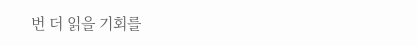번 더 읽을 기회를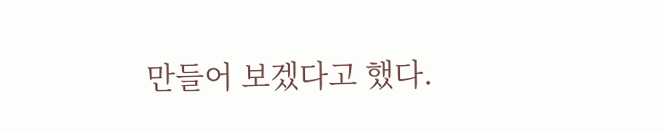만들어 보겠다고 했다.